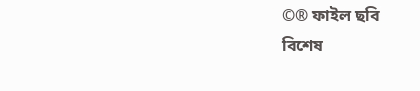©® ফাইল ছবি
বিশেষ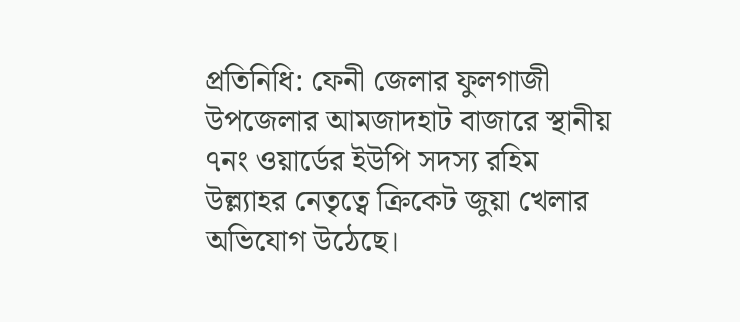প্রতিনিধি: ফেনী জেলার ফুলগাজী উপজেলার আমজাদহাট বাজারে স্থানীয় ৭নং ওয়ার্ডের ইউপি সদস্য রহিম উল্ল্যাহর নেতৃত্বে ক্রিকেট জুয়া খেলার অভিযোগ উঠেছে।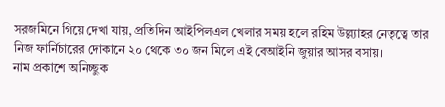সরজমিনে গিয়ে দেখা যায়, প্রতিদিন আইপিলএল খেলার সময় হলে রহিম উল্ল্যাহর নেতৃত্বে তার নিজ ফার্নিচারের দোকানে ২০ থেকে ৩০ জন মিলে এই বেআইনি জুয়ার আসর বসায়।
নাম প্রকাশে অনিচ্ছুক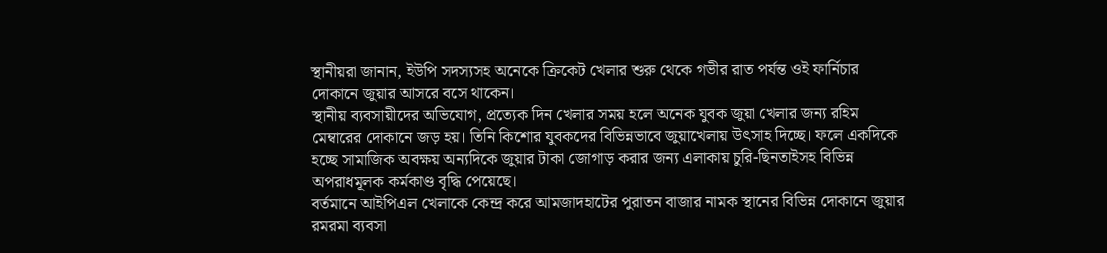স্থানীয়রা জানান, ইউপি সদস্যসহ অনেকে ক্রিকেট খেলার শুরু থেকে গভীর রাত পর্যন্ত ওই ফার্নিচার দোকানে জুয়ার আসরে বসে থাকেন।
স্থানীয় ব্যবসায়ীদের অভিযোগ, প্রত্যেক দিন খেলার সময় হলে অনেক যুবক জুয়া খেলার জন্য রহিম মেম্বারের দোকানে জড় হয়। তিনি কিশোর যুবকদের বিভিন্নভাবে জুয়াখেলায় উৎসাহ দিচ্ছে। ফলে একদিকে হচ্ছে সামাজিক অবক্ষয় অন্যদিকে জুয়ার টাকা জোগাড় করার জন্য এলাকায় চুরি-ছিনতাইসহ বিভিন্ন অপরাধমূলক কর্মকাণ্ড বৃদ্ধি পেয়েছে।
বর্তমানে আইপিএল খেলাকে কেন্দ্র করে আমজাদহাটের পুরাতন বাজার নামক স্থানের বিভিন্ন দোকানে জুয়ার রমরমা ব্যবসা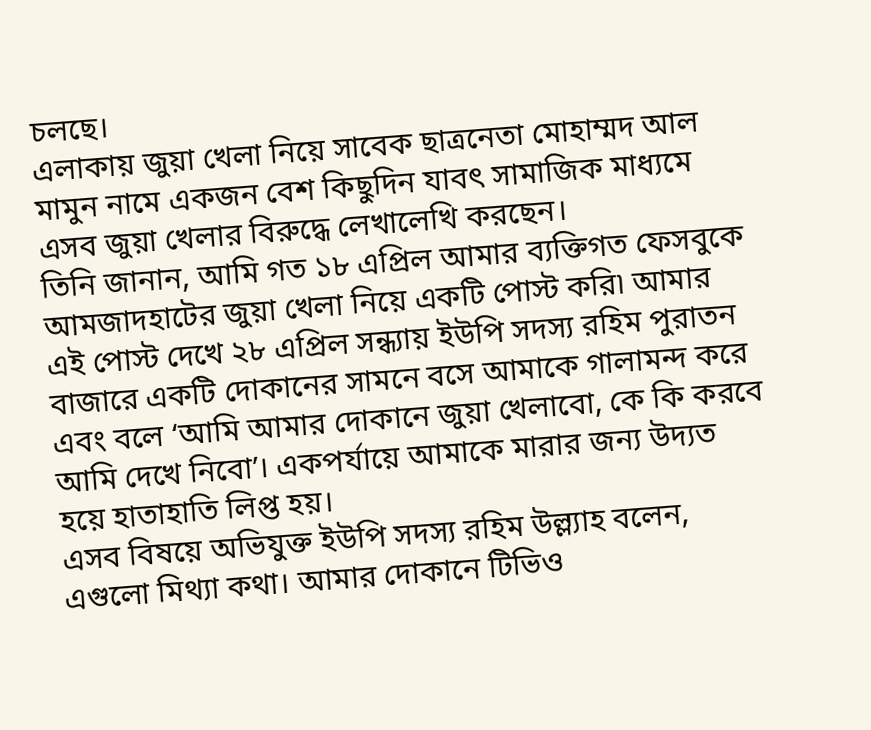চলছে।
এলাকায় জুয়া খেলা নিয়ে সাবেক ছাত্রনেতা মোহাম্মদ আল মামুন নামে একজন বেশ কিছুদিন যাবৎ সামাজিক মাধ্যমে এসব জুয়া খেলার বিরুদ্ধে লেখালেখি করছেন।
তিনি জানান, আমি গত ১৮ এপ্রিল আমার ব্যক্তিগত ফেসবুকে আমজাদহাটের জুয়া খেলা নিয়ে একটি পোস্ট করি৷ আমার এই পোস্ট দেখে ২৮ এপ্রিল সন্ধ্যায় ইউপি সদস্য রহিম পুরাতন বাজারে একটি দোকানের সামনে বসে আমাকে গালামন্দ করে এবং বলে ‘আমি আমার দোকানে জুয়া খেলাবো, কে কি করবে আমি দেখে নিবো’। একপর্যায়ে আমাকে মারার জন্য উদ্যত হয়ে হাতাহাতি লিপ্ত হয়।
এসব বিষয়ে অভিযুক্ত ইউপি সদস্য রহিম উল্ল্যাহ বলেন, এগুলো মিথ্যা কথা। আমার দোকানে টিভিও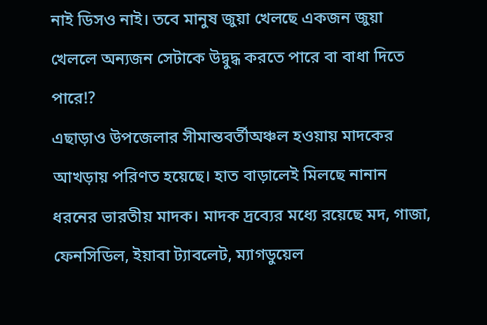নাই ডিসও নাই। তবে মানুষ জুয়া খেলছে একজন জুয়া খেললে অন্যজন সেটাকে উদ্বুদ্ধ করতে পারে বা বাধা দিতে পারে!?
এছাড়াও উপজেলার সীমান্তবর্তীঅঞ্চল হওয়ায় মাদকের আখড়ায় পরিণত হয়েছে। হাত বাড়ালেই মিলছে নানান ধরনের ভারতীয় মাদক। মাদক দ্রব্যের মধ্যে রয়েছে মদ, গাজা, ফেনসিডিল, ইয়াবা ট্যাবলেট, ম্যাগডুয়েল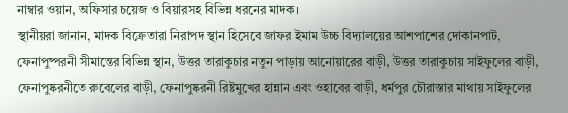নাম্বার ওয়ান, অফিসার চয়েজ ও বিয়ারসহ বিভিন্ন ধরনের মাদক।
স্থানীয়রা জানান, মাদক বিক্রেতারা নিরাপদ স্থান হিসেবে জাফর ইমাম উচ্চ বিদ্যালয়ের আশপাশের দোকানপাট, ফেনাপুষ্পরনী সীমান্তের বিভিন্ন স্থান, উত্তর তারাকুচার নতুন পাড়ায় আনোয়ারের বাড়ী, উত্তর তারাকুচায় সাইফুলের বাড়ী, ফেনাপুষ্করনীতে রুবেলের বাড়ী, ফেনাপুষ্করনী রিষ্টমুখের হান্নান এবং ওহাবের বাড়ী, ধর্মপুর চৌরাস্তার মাথায় সাইফুলের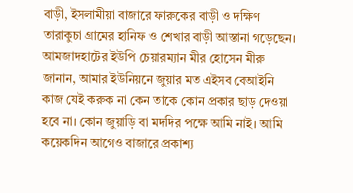বাড়ী, ইসলামীয়া বাজারে ফারুকের বাড়ী ও দক্ষিণ তারাকুচা গ্রামের হানিফ ও শেখার বাড়ী আস্তানা গড়েছেন।
আমজাদহাটের ইউপি চেয়ারম্যান মীর হোসেন মীরু জানান, আমার ইউনিয়নে জুয়ার মত এইসব বেআইনি কাজ যেই করুক না কেন তাকে কোন প্রকার ছাড় দেওয়া হবে না। কোন জুয়াড়ি বা মদদির পক্ষে আমি নাই। আমি কয়েকদিন আগেও বাজারে প্রকাশ্য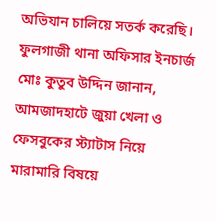অভিযান চালিয়ে সতর্ক করেছি।
ফুলগাজী থানা অফিসার ইনচার্জ মোঃ কুতুব উদ্দিন জানান, আমজাদহাটে জুয়া খেলা ও ফেসবুকের স্ট্যাটাস নিয়ে মারামারি বিষয়ে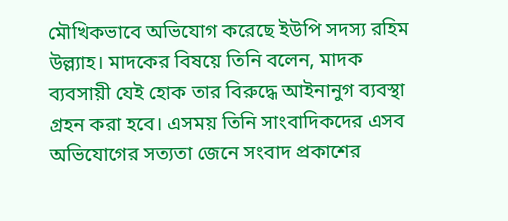মৌখিকভাবে অভিযোগ করেছে ইউপি সদস্য রহিম উল্ল্যাহ। মাদকের বিষয়ে তিনি বলেন, মাদক ব্যবসায়ী যেই হোক তার বিরুদ্ধে আইনানুগ ব্যবস্থা গ্রহন করা হবে। এসময় তিনি সাংবাদিকদের এসব অভিযোগের সত্যতা জেনে সংবাদ প্রকাশের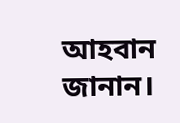আহবান জানান।